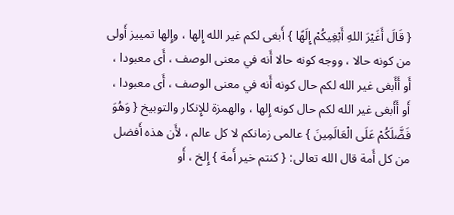{ قَالَ أَغَيْرَ اللهِ أَبْغِيكُمْ إِلَهًا } أَبغى لكم غير الله إِلها ، وإِلها تمييز أَولى من كونه حالا ، ووجه كونه حالا أَنه في معنى الوصف ، أَى معبودا ، أَو أَأَبغى غير الله لكم حال كونه أَنه في معنى الوصف ، أَى معبودا ، أَو أَأَبغى غير الله لكم حال كونه إِلها ، والهمزة للإِنكار والتوبيخ { وَهُوَ فَضَّلَكُمْ عَلَى الْعَالَمِينَ } عالمى زمانكم لا كل عالم ، لأَن هذه أَفضل من كل أَمة قال الله تعالى: { كنتم خير أَمة } إِلخ ، أَو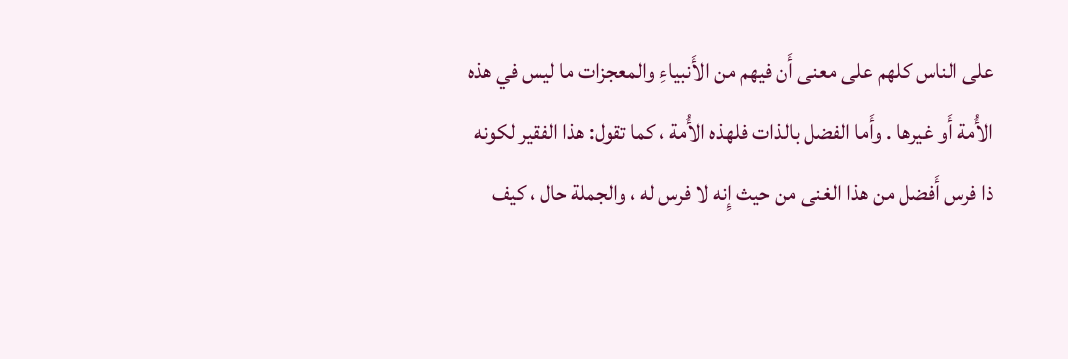على الناس كلهم على معنى أَن فيهم من الأَنبياءِ والمعجزات ما ليس في هذه الأُمة أَو غيرها . وأَما الفضل بالذات فلهذه الأُمة ، كما تقول: هذا الفقير لكونه ذا فرس أَفضل من هذا الغنى من حيث إِنه لا فرس له ، والجملة حال ، كيف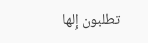تطلبون إِلها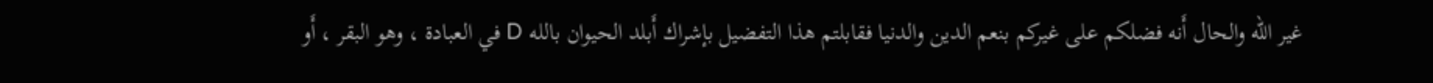غير الله والحال أَنه فضلكم على غيركم بنعم الدين والدنيا فقابلتم هذا التفضيل بإشراك أَبلد الحيوان بالله D في العبادة ، وهو البقر ، أَو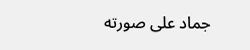جماد على صورته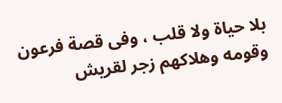بلا حياة ولا قلب ، وفى قصة فرعون وقومه وهلاكهم زجر لقريش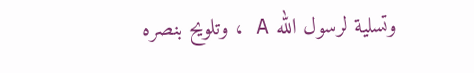وتسلية لرسول الله A ، وتلويح بنصره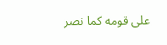على قومه كما نصر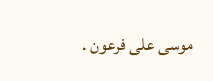موسى على فرعون .